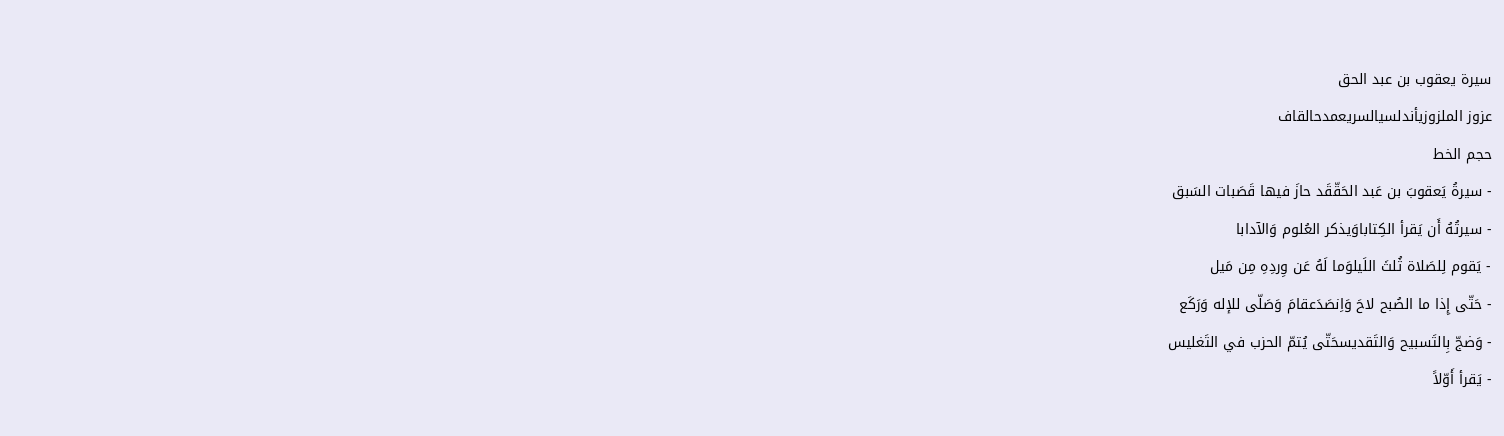سيرة يعقوب بن عبد الحق
عزوز الملزوزيأندلسيالسريعمدحالقاف
حجم الخط
- سيرةُ يَعقوبَ بن عَبد الحَقّقَد حازَ فيها قَصَبات السَبق
- سيرتُهُ أَن يَقرأ الكِتاباوَيذكر العُلوم وَالآدابا
- يَقوم لِلصَلاة ثُلثَ اللَيلوَما لَهُ عَن وِردِهِ مِن مَيل
- حَتّى إِذا ما الصُبح لاحَ وَاِنصَدَعقامَ وَصَلّى للإله وَرَكَع
- وَضجّ بِالتَسبيح وَالتَقديسحَتّى يُتمّ الحزب في التَغليس
- يَقرأ أَوّلاً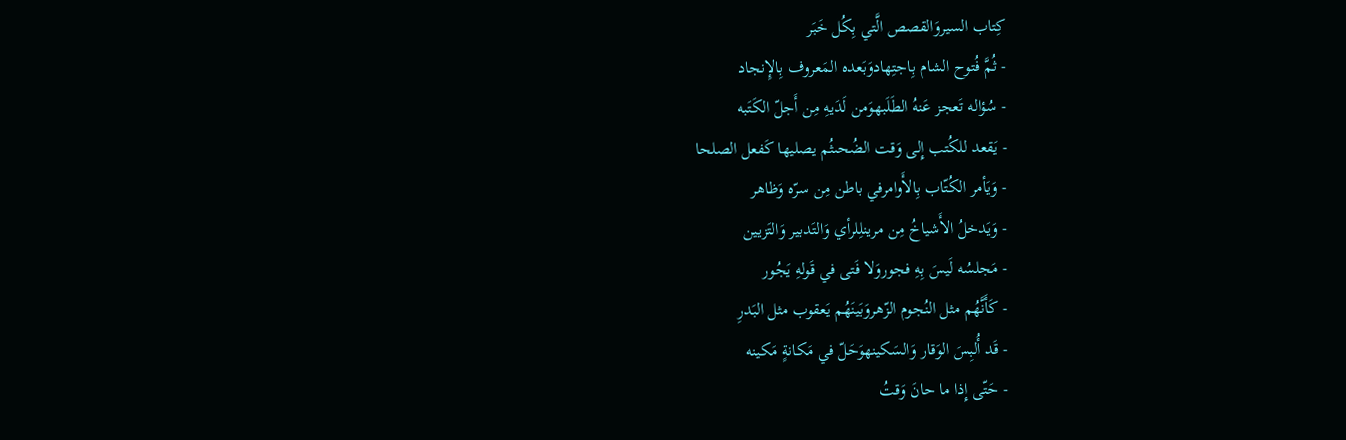كِتاب السيروَالقصص الَّتي بِكُل خَبَر
- ثُمَّ فُتوح الشام بِاجتِهادوَبَعده المَعروف بِالإِنجاد
- سُؤاله تَعجز عَنهُ الطَلَبهوَمن لَدَيهِ مِن أَجلّ الكَتَبه
- يَقعد للكُتب إِلى وَقت الضُحىثُم يصليها كَفعل الصلحا
- وَيَأمر الكُتّاب بِالأَوامرفي باطن مِن سرّه وَظاهر
- وَيَدخلُ الأَشياخُ مِن مرينلِلرأي وَالتَدبير وَالتَزيين
- مَجلسُه لَيسَ بِهِ فجوروَلا فَتى في قَولهِ يَجُور
- كَأَنَّهُم مثل النُجوم الزّهروَبَينَهُم يَعقوب مثل البَدرِ
- قَد أُلبِسَ الوَقار وَالسَكينهوَحَلّ في مَكانةٍ مَكينه
- حَتّى إِذا ما حانَ وَقتُ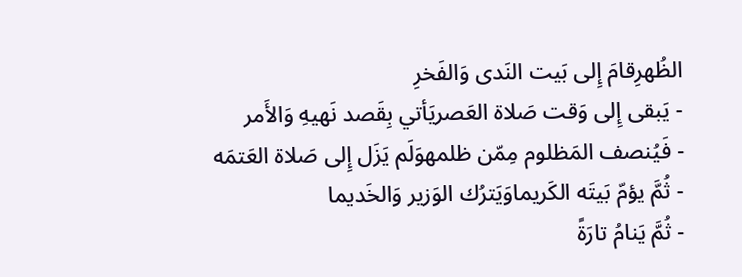الظُهرِقامَ إِلى بَيت النَدى وَالفَخرِ
- يَبقى إِلى وَقت صَلاة العَصريَأتي بِقَصد نَهيهِ وَالأَمر
- فَيُنصف المَظلوم مِمّن ظلمهوَلَم يَزَل إِلى صَلاة العَتمَه
- ثُمَّ يؤمّ بَيتَه الكَريماوَيَترُك الوَزير وَالخَديما
- ثُمَّ يَنامُ تارَةً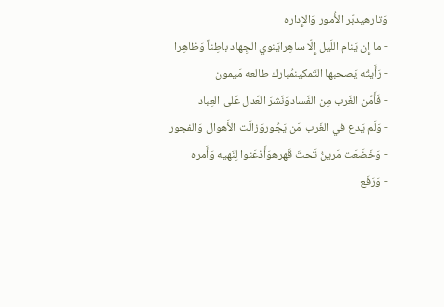وَتارهيدبّر الأُمور وَالإِداره
- ما إِن يَنام اللَيل إِلّا ساهِرايَنوي الجِهاد باطِناً وَظاهِرا
- رَأَيتُه يَصحبها التَمكينمُبارك طالعه مَيمون
- فَأَمّن الغَرب مِن الفَسادوَنَشرَ العَدل عَلى العِباد
- وَلَم يَدع في الغَرب مَن يَجُوروَزالَت الأَهوال وَالفجور
- وَخَضَعَت مَرينُ تَحتَ قَهرهوَأَذعَنوا لِنَهيه وَأَمره
- وَرَفَع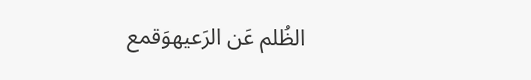الظُلم عَن الرَعيهوَقمع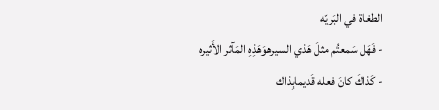الطغاة في البَريّه
- فَهَل سَمعتُم مثلَ هَذي السيرهوَهَذِهِ المَآثر الأَثيره
- كَذاكَ كانَ فعله قَديمابِذاك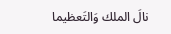نالَ الملك وَالتَعظيما